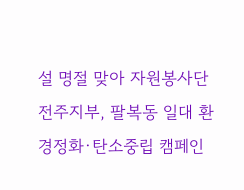설 명절 맞아 자원봉사단 전주지부, 팔복동 일대 환경정화·탄소중립 캠페인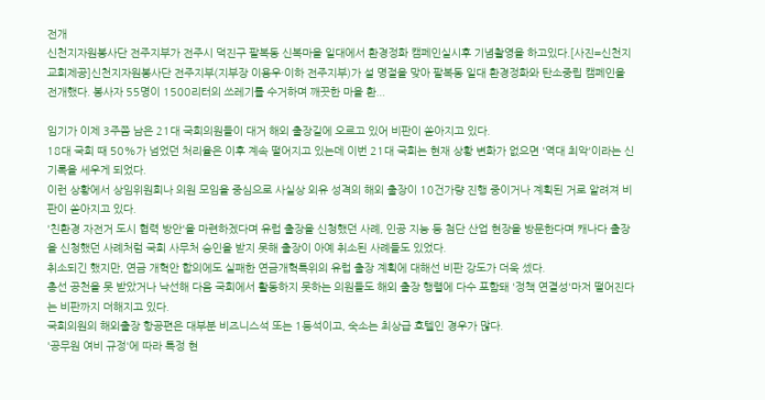전개
신천지자원봉사단 전주지부가 전주시 덕진구 팔복동 신복마을 일대에서 환경정화 캠페인실시후 기념촬영을 하고있다.[사진=신천지교회제공]신천지자원봉사단 전주지부(지부장 이용우·이하 전주지부)가 설 명절을 맞아 팔복동 일대 환경정화와 탄소중립 캠페인을 전개했다. 봉사자 55명이 1500리터의 쓰레기를 수거하며 깨끗한 마을 환...

임기가 이제 3주쯤 남은 21대 국회의원들이 대거 해외 출장길에 오르고 있어 비판이 쏟아지고 있다.
18대 국회 때 50%가 넘었던 처리율은 이후 계속 떨어지고 있는데 이번 21대 국회는 현재 상황 변화가 없으면 '역대 최악'이라는 신기록을 세우게 되었다.
이런 상황에서 상임위원회나 의원 모임을 중심으로 사실상 외유 성격의 해외 출장이 10건가량 진행 중이거나 계획된 거로 알려져 비판이 쏟아지고 있다.
'친환경 자전거 도시 협력 방안'을 마련하겠다며 유럽 출장을 신청했던 사례, 인공 지능 등 첨단 산업 현장을 방문한다며 캐나다 출장을 신청했던 사례처럼 국회 사무처 승인을 받지 못해 출장이 아예 취소된 사례들도 있었다.
취소되긴 했지만, 연금 개혁안 합의에도 실패한 연금개혁특위의 유럽 출장 계획에 대해선 비판 강도가 더욱 셌다.
총선 공천을 못 받았거나 낙선해 다음 국회에서 활동하지 못하는 의원들도 해외 출장 행렬에 다수 포함돼 '정책 연결성'마저 떨어진다는 비판까지 더해지고 있다.
국회의원의 해외출장 항공편은 대부분 비즈니스석 또는 1등석이고, 숙소는 최상급 호텔인 경우가 많다.
'공무원 여비 규정'에 따라 특정 현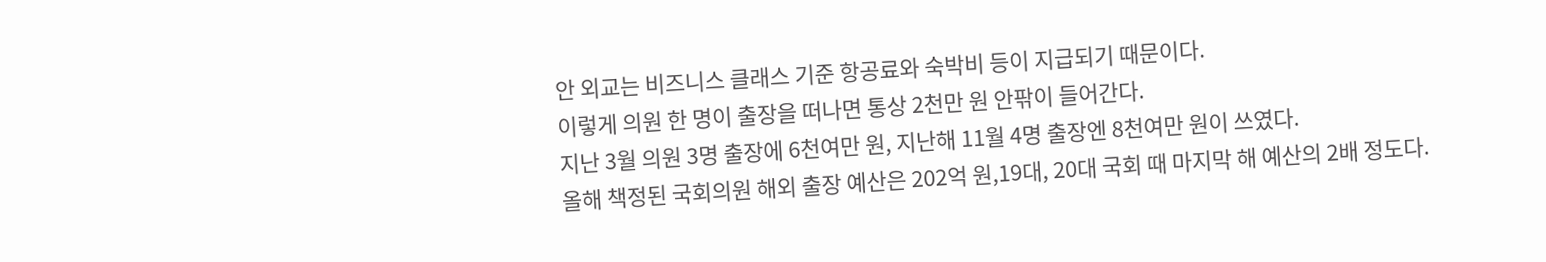안 외교는 비즈니스 클래스 기준 항공료와 숙박비 등이 지급되기 때문이다.
이렇게 의원 한 명이 출장을 떠나면 통상 2천만 원 안팎이 들어간다.
지난 3월 의원 3명 출장에 6천여만 원, 지난해 11월 4명 출장엔 8천여만 원이 쓰였다.
올해 책정된 국회의원 해외 출장 예산은 202억 원,19대, 20대 국회 때 마지막 해 예산의 2배 정도다.